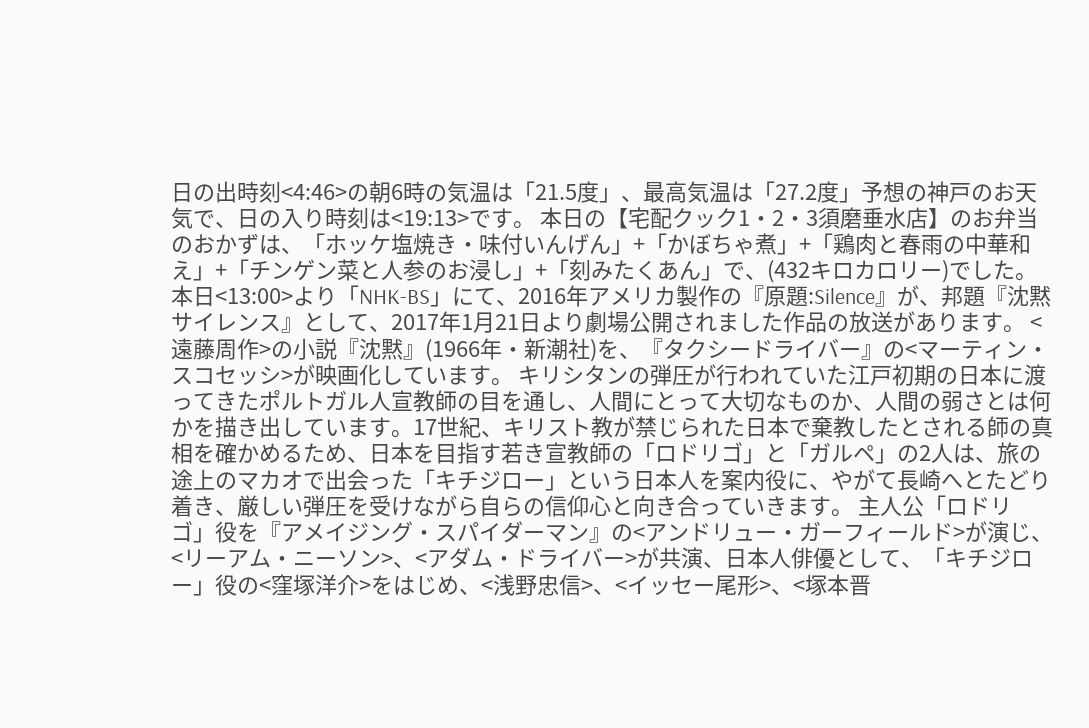日の出時刻<4:46>の朝6時の気温は「21.5度」、最高気温は「27.2度」予想の神戸のお天気で、日の入り時刻は<19:13>です。 本日の【宅配クック1・2・3須磨垂水店】のお弁当のおかずは、「ホッケ塩焼き・味付いんげん」+「かぼちゃ煮」+「鶏肉と春雨の中華和え」+「チンゲン菜と人参のお浸し」+「刻みたくあん」で、(432キロカロリー)でした。
本日<13:00>より「NHK-BS」にて、2016年アメリカ製作の『原題:Silence』が、邦題『沈黙 サイレンス』として、2017年1月21日より劇場公開されました作品の放送があります。 <遠藤周作>の小説『沈黙』(1966年・新潮社)を、『タクシードライバー』の<マーティン・スコセッシ>が映画化しています。 キリシタンの弾圧が行われていた江戸初期の日本に渡ってきたポルトガル人宣教師の目を通し、人間にとって大切なものか、人間の弱さとは何かを描き出しています。17世紀、キリスト教が禁じられた日本で棄教したとされる師の真相を確かめるため、日本を目指す若き宣教師の「ロドリゴ」と「ガルペ」の2人は、旅の途上のマカオで出会った「キチジロー」という日本人を案内役に、やがて長崎へとたどり着き、厳しい弾圧を受けながら自らの信仰心と向き合っていきます。 主人公「ロドリゴ」役を『アメイジング・スパイダーマン』の<アンドリュー・ガーフィールド>が演じ、<リーアム・ニーソン>、<アダム・ドライバー>が共演、日本人俳優として、「キチジロー」役の<窪塚洋介>をはじめ、<浅野忠信>、<イッセー尾形>、<塚本晋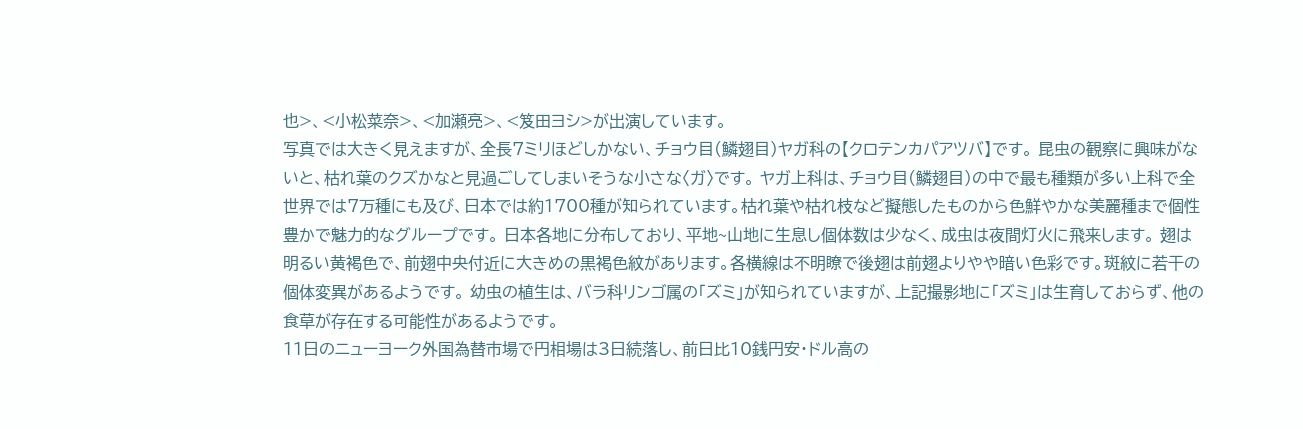也>、<小松菜奈>、<加瀬亮>、<笈田ヨシ>が出演しています。
写真では大きく見えますが、全長7ミリほどしかない、チョウ目(鱗翅目)ヤガ科の【クロテンカパアツバ】です。 昆虫の観察に興味がないと、枯れ葉のクズかなと見過ごしてしまいそうな小さな〈ガ〉です。 ヤガ上科は、チョウ目(鱗翅目)の中で最も種類が多い上科で全世界では7万種にも及び、日本では約1700種が知られています。枯れ葉や枯れ枝など擬態したものから色鮮やかな美麗種まで個性豊かで魅力的なグループです。 日本各地に分布しており、平地~山地に生息し個体数は少なく、成虫は夜間灯火に飛来します。 翅は明るい黄褐色で、前翅中央付近に大きめの黒褐色紋があります。各横線は不明瞭で後翅は前翅よりやや暗い色彩です。斑紋に若干の個体変異があるようです。 幼虫の植生は、バラ科リンゴ属の「ズミ」が知られていますが、上記撮影地に「ズミ」は生育しておらず、他の食草が存在する可能性があるようです。
11日のニューヨーク外国為替市場で円相場は3日続落し、前日比10銭円安・ドル高の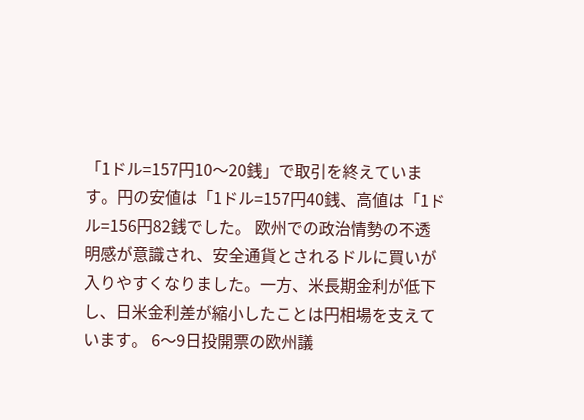「1ドル=157円10〜20銭」で取引を終えています。円の安値は「1ドル=157円40銭、高値は「1ドル=156円82銭でした。 欧州での政治情勢の不透明感が意識され、安全通貨とされるドルに買いが入りやすくなりました。一方、米長期金利が低下し、日米金利差が縮小したことは円相場を支えています。 6〜9日投開票の欧州議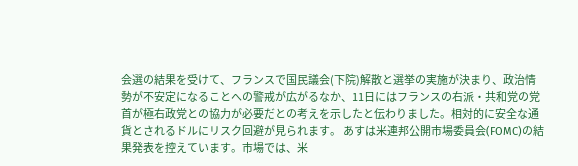会選の結果を受けて、フランスで国民議会(下院)解散と選挙の実施が決まり、政治情勢が不安定になることへの警戒が広がるなか、11日にはフランスの右派・共和党の党首が極右政党との協力が必要だとの考えを示したと伝わりました。相対的に安全な通貨とされるドルにリスク回避が見られます。 あすは米連邦公開市場委員会(FOMC)の結果発表を控えています。市場では、米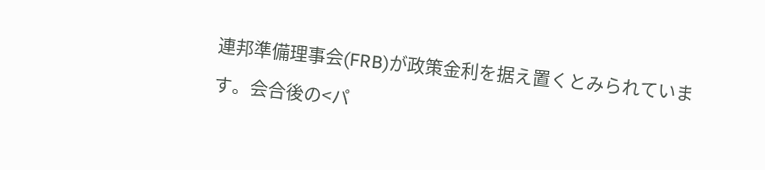連邦準備理事会(FRB)が政策金利を据え置くとみられています。会合後の<パ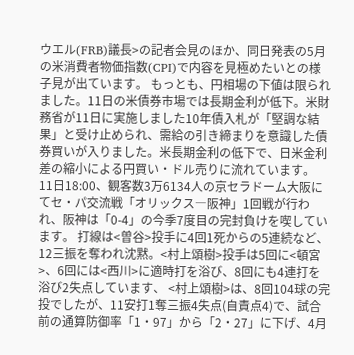ウエル(FRB)議長>の記者会見のほか、同日発表の5月の米消費者物価指数(CPI)で内容を見極めたいとの様子見が出ています。 もっとも、円相場の下値は限られました。11日の米債券市場では長期金利が低下。米財務省が11日に実施しました10年債入札が「堅調な結果」と受け止められ、需給の引き締まりを意識した債券買いが入りました。米長期金利の低下で、日米金利差の縮小による円買い・ドル売りに流れています。
11日18:00、観客数3万6134人の京セラドーム大阪にてセ・パ交流戦「オリックス―阪神」1回戦が行われ、阪神は「0-4」の今季7度目の完封負けを喫しています。 打線は<曽谷>投手に4回1死からの5連続など、12三振を奪われ沈黙。<村上頌樹>投手は5回に<頓宮>、6回には<西川>に適時打を浴び、8回にも4連打を浴び2失点しています、 <村上頌樹>は、8回104球の完投でしたが、11安打1奪三振4失点(自責点4)で、試合前の通算防御率「1・97」から「2・27」に下げ、4月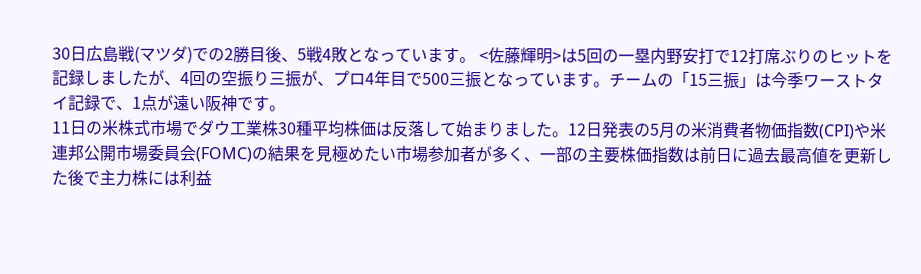30日広島戦(マツダ)での2勝目後、5戦4敗となっています。 <佐藤輝明>は5回の一塁内野安打で12打席ぶりのヒットを記録しましたが、4回の空振り三振が、プロ4年目で500三振となっています。チームの「15三振」は今季ワーストタイ記録で、1点が遠い阪神です。
11日の米株式市場でダウ工業株30種平均株価は反落して始まりました。12日発表の5月の米消費者物価指数(CPI)や米連邦公開市場委員会(FOMC)の結果を見極めたい市場参加者が多く、一部の主要株価指数は前日に過去最高値を更新した後で主力株には利益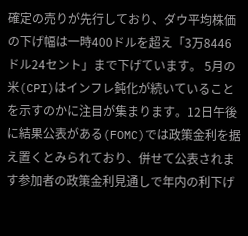確定の売りが先行しており、ダウ平均株価の下げ幅は一時400ドルを超え「3万8446ドル24セント」まで下げています。 5月の米(CPI)はインフレ鈍化が続いていることを示すのかに注目が集まります。12日午後に結果公表がある(FOMC)では政策金利を据え置くとみられており、併せて公表されます参加者の政策金利見通しで年内の利下げ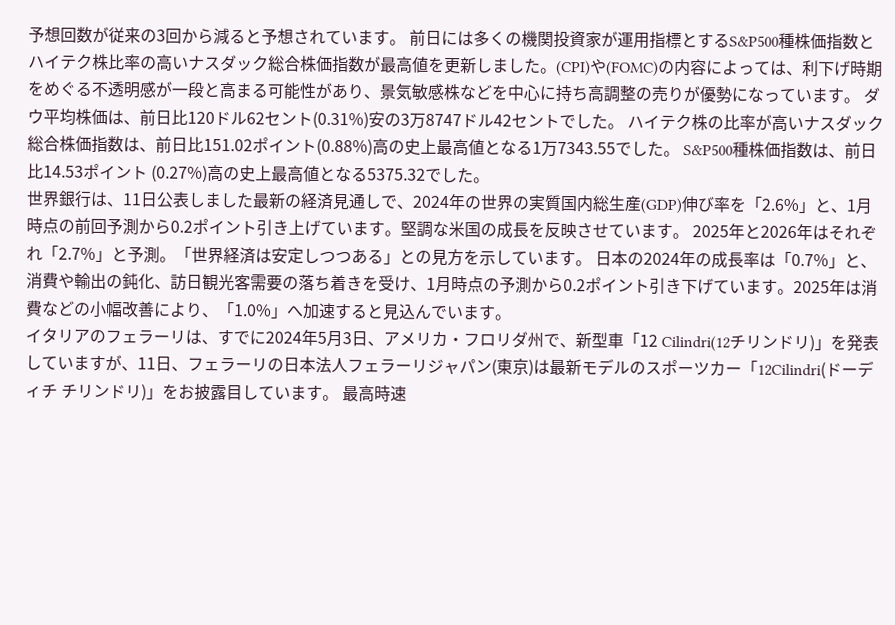予想回数が従来の3回から減ると予想されています。 前日には多くの機関投資家が運用指標とするS&P500種株価指数とハイテク株比率の高いナスダック総合株価指数が最高値を更新しました。(CPI)や(FOMC)の内容によっては、利下げ時期をめぐる不透明感が一段と高まる可能性があり、景気敏感株などを中心に持ち高調整の売りが優勢になっています。 ダウ平均株価は、前日比120ドル62セント(0.31%)安の3万8747ドル42セントでした。 ハイテク株の比率が高いナスダック総合株価指数は、前日比151.02ポイント(0.88%)高の史上最高値となる1万7343.55でした。 S&P500種株価指数は、前日比14.53ポイント (0.27%)高の史上最高値となる5375.32でした。
世界銀行は、11日公表しました最新の経済見通しで、2024年の世界の実質国内総生産(GDP)伸び率を「2.6%」と、1月時点の前回予測から0.2ポイント引き上げています。堅調な米国の成長を反映させています。 2025年と2026年はそれぞれ「2.7%」と予測。「世界経済は安定しつつある」との見方を示しています。 日本の2024年の成長率は「0.7%」と、消費や輸出の鈍化、訪日観光客需要の落ち着きを受け、1月時点の予測から0.2ポイント引き下げています。2025年は消費などの小幅改善により、「1.0%」へ加速すると見込んでいます。
イタリアのフェラーリは、すでに2024年5月3日、アメリカ・フロリダ州で、新型車「12 Cilindri(12チリンドリ)」を発表していますが、11日、フェラーリの日本法人フェラーリジャパン(東京)は最新モデルのスポーツカー「12Cilindri(ドーディチ チリンドリ)」をお披露目しています。 最高時速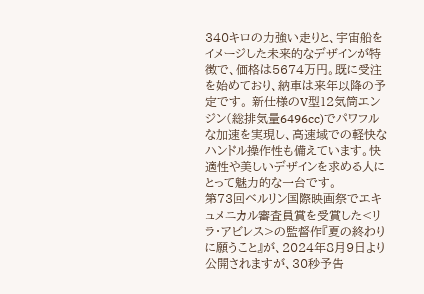340キロの力強い走りと、宇宙船をイメージした未来的なデザインが特徴で、価格は5674万円。既に受注を始めており、納車は来年以降の予定です。 新仕様のV型12気筒エンジン(総排気量6496cc)でパワフルな加速を実現し、高速域での軽快なハンドル操作性も備えています。快適性や美しいデザインを求める人にとって魅力的な一台です。
第73回ベルリン国際映画祭でエキュメニカル審査員賞を受賞した<リラ・アビレス>の監督作『夏の終わりに願うこと』が、2024年8月9日より公開されますが、30秒予告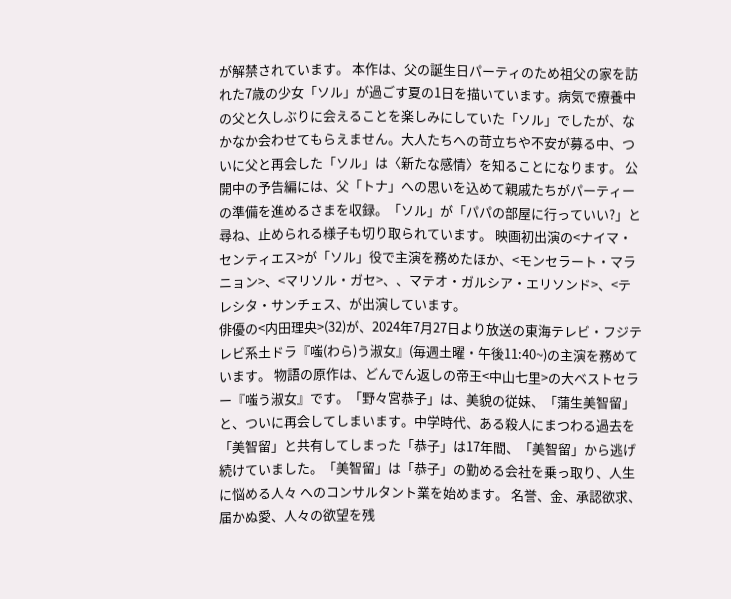が解禁されています。 本作は、父の誕生日パーティのため祖父の家を訪れた7歳の少女「ソル」が過ごす夏の1日を描いています。病気で療養中の父と久しぶりに会えることを楽しみにしていた「ソル」でしたが、なかなか会わせてもらえません。大人たちへの苛立ちや不安が募る中、ついに父と再会した「ソル」は〈新たな感情〉を知ることになります。 公開中の予告編には、父「トナ」への思いを込めて親戚たちがパーティーの準備を進めるさまを収録。「ソル」が「パパの部屋に行っていい?」と尋ね、止められる様子も切り取られています。 映画初出演の<ナイマ・センティエス>が「ソル」役で主演を務めたほか、<モンセラート・マラニョン>、<マリソル・ガセ>、、マテオ・ガルシア・エリソンド>、<テレシタ・サンチェス、が出演しています。
俳優の<内田理央>(32)が、2024年7月27日より放送の東海テレビ・フジテレビ系土ドラ『嗤(わら)う淑女』(毎週土曜・午後11:40~)の主演を務めています。 物語の原作は、どんでん返しの帝王<中山七里>の大ベストセラー『嗤う淑女』です。「野々宮恭子」は、美貌の従妹、「蒲生美智留」と、ついに再会してしまいます。中学時代、ある殺人にまつわる過去を「美智留」と共有してしまった「恭子」は17年間、「美智留」から逃げ続けていました。「美智留」は「恭子」の勤める会社を乗っ取り、人生に悩める人々 へのコンサルタント業を始めます。 名誉、金、承認欲求、届かぬ愛、人々の欲望を残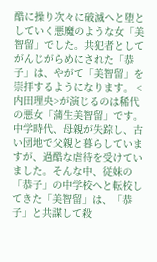酷に操り次々に破滅へと堕としていく悪魔のような女「美智留」でした。共犯者としてがんじがらめにされた「恭子」は、やがて「美智留」を崇拝するようになります。 <内田理央>が演じるのは稀代の悪女「蒲生美智留」です。中学時代、母親が失踪し、古い団地で父親と暮らしていますが、過酷な虐待を受けていました。そんな中、従妹の「恭子」の中学校へと転校してきた「美智留」は、「恭子」と共謀して殺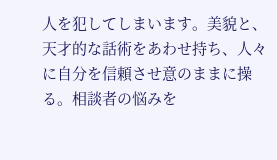人を犯してしまいます。美貌と、天才的な話術をあわせ持ち、人々に自分を信頼させ意のままに操る。相談者の悩みを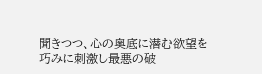聞きつつ、心の奥底に潜む欲望を巧みに刺激し最悪の破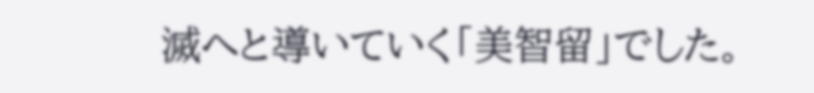滅へと導いていく「美智留」でした。